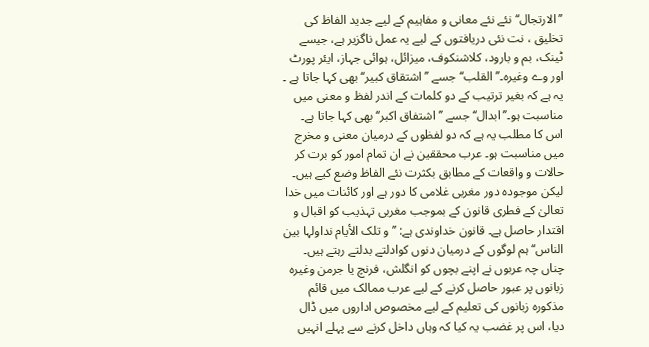’’الارتجال‘‘ نئے نئے معانی و مفاہیم کے لیے جدید الفاظ کی تخلیق ، نت نئی دریافتوں کے لیے یہ عمل ناگزیر ہے، جیسے ٹینک، بم و بارود، کلاشنکوف، میزائل، ہوائی جہاز، ایئر پورٹ اور وے وغیرہ۔’’القلب‘‘جسے ’’اشتقاق کبیر‘‘ بھی کہا جاتا ہے ۔ یہ ہے کہ بغیر ترتیب کے دو کلمات کے اندر لفظ و معنی میں مناسبت ہو۔’’ابدال‘‘ جسے ’’اشتفاق اکبر‘‘ بھی کہا جاتا ہے۔ اس کا مطلب یہ ہے کہ دو لفظوں کے درمیان معنی و مخرج میں مناسبت ہو۔ عرب محققین نے ان تمام امور کو برت کر حالات و واقعات کے مطابق بکثرت نئے الفاظ وضع کیے ہیں۔
لیکن موجودہ دور مغربی غلامی کا دور ہے اور کائنات میں خدا تعالیٰ کے فطری قانون کے بموجب مغربی تہذیب کو اقبال و اقتدار حاصل ہے۔ قانون خداوندی ہے: ’’و تلک الأیام نداولہا بین الناس‘‘ ہم لوگوں کے درمیان دنوں کوادلتے بدلتے رہتے ہیں۔ چناں چہ عربوں نے اپنے بچوں کو انگلش، فرنچ یا جرمن وغیرہ زبانوں پر عبور حاصل کرنے کے لیے عرب ممالک میں قائم مذکورہ زبانوں کی تعلیم کے لیے مخصوص اداروں میں ڈال دیا، اس پر غضب یہ کیا کہ وہاں داخل کرنے سے پہلے انہیں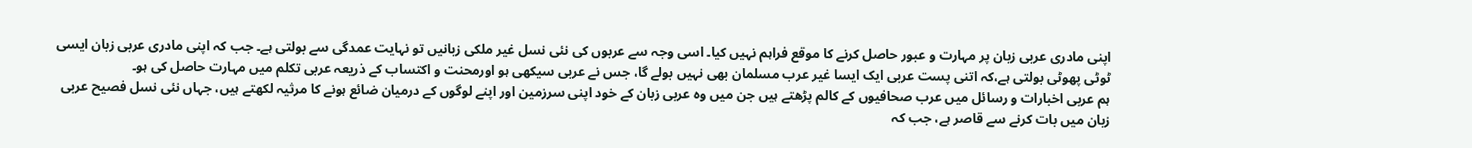اپنی مادری عربی زبان پر مہارت و عبور حاصل کرنے کا موقع فراہم نہیں کیا۔ اسی وجہ سے عربوں کی نئی نسل غیر ملکی زبانیں تو نہایت عمدگی سے بولتی ہے۔ جب کہ اپنی مادری عربی زبان ایسی ٹوٹی پھوٹی بولتی ہے،کہ اتنی پست عربی ایک ایسا غیر عرب مسلمان بھی نہیں بولے گا، جس نے عربی سیکھی ہو اورمحنت و اکتساب کے ذریعہ عربی تکلم میں مہارت حاصل کی ہو۔
ہم عربی اخبارات و رسائل میں عرب صحافیوں کے کالم پڑھتے ہیں جن میں وہ عربی زبان کے خود اپنی سرزمین اور اپنے لوگوں کے درمیان ضائع ہونے کا مرثیہ لکھتے ہیں، جہاں نئی نسل فصیح عربی زبان میں بات کرنے سے قاصر ہے، جب کہ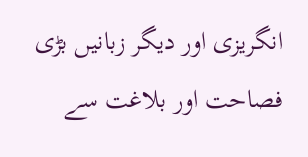انگریزی اور دیگر زبانیں بڑی فصاحت اور بلاغت سے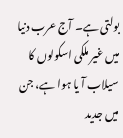بولتی ہے۔ آج عرب دنیا میں غیر ملکی اسکولوں کا سیلاب آ یا ہوا ہے، جن میں جدید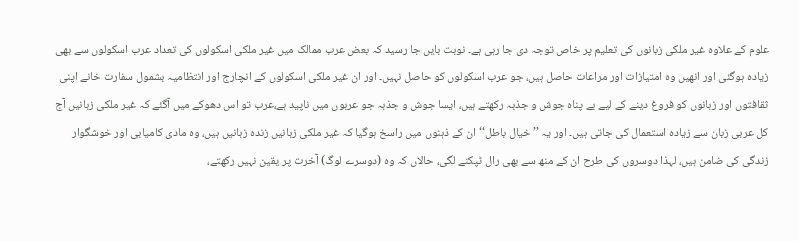علوم کے علاوہ غیر ملکی زبانوں کی تعلیم پر خاص توجہ دی جا رہی ہے۔ نوبت بایں جا رسید کہ بعض عرب ممالک میں غیر ملکی اسکولوں کی تعداد عرب اسکولوں سے بھی زیادہ ہوگئی اور انھیں وہ امتیازات اور مراعات حاصل ہیں، جو عرب اسکولوں کو حاصل نہیں۔ اور ان غیر ملکی اسکولوں کے انچارج اور انتظامیہ بشمول سفارت خانے اپنی ثقافتوں اور زبانوں کو فروغ دینے کے لیے بے پناہ جوش و جذبہ رکھتے ہیں، ایسا جوش و جذبہ جو عربوں میں ناپید ہے،عرب تو اس دھوکے میں آگئے کہ غیر ملکی زبانیں آج کل عربی زبان سے زیادہ استعمال کی جاتی ہیں۔ اور یہ ’’خیال باطل‘‘ ان کے ذہنوں میں راسخ ہوگیا کہ غیر ملکی زبانیں زندہ زبانیں ہیں، وہ مادی کامیابی اور خوشگوار زندگی کی ضامن ہیں، لہذا دوسروں کی طرح ان کے منھ سے بھی رال ٹپکنے لگی، حالاں کہ وہ (دوسرے لوگ) آخرت پر یقین نہیں رکھتے،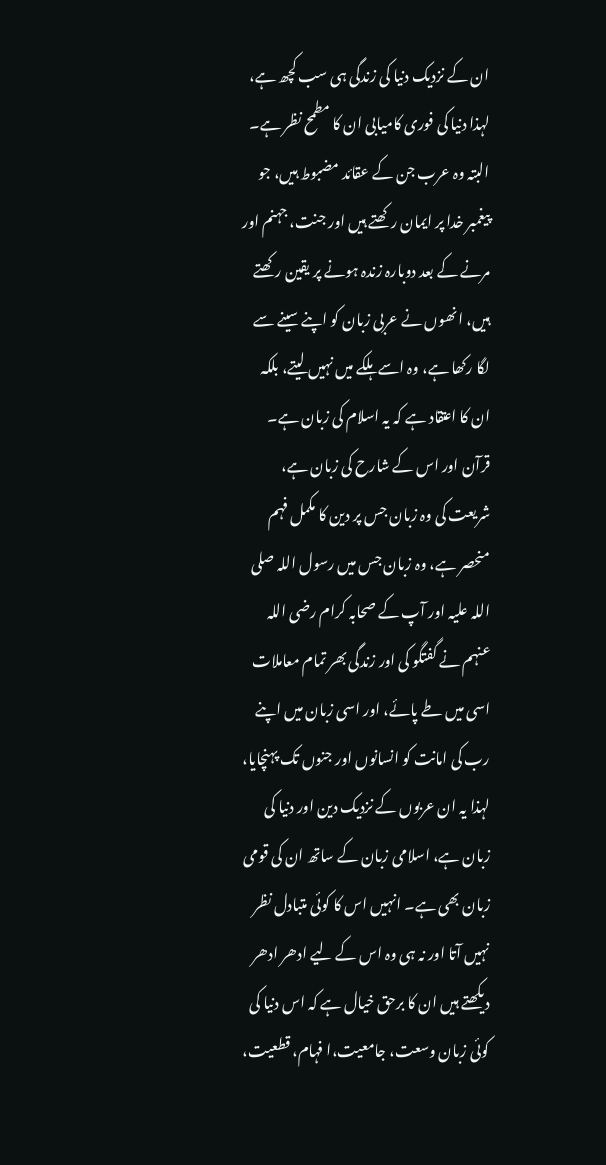ان کے نزدیک دنیا کی زندگی ہی سب کچھ ہے، لہذا دنیا کی فوری کامیابی ان کا مطمح نظر ہے۔
البتہ وہ عرب جن کے عقائد مضبوط ہیں، جو پیغمبر خدا پر ایمان رکھتے ہیں اور جنت، جہنم اور مرنے کے بعد دوبارہ زندہ ہونے پر یقین رکھتے ہیں، انھوں نے عربی زبان کو اپنے سینے سے لگا رکھا ہے، وہ اسے ہلکے میں نہیں لیتے، بلکہ ان کا اعتقاد ہے کہ یہ اسلام کی زبان ہے۔ قرآن اور اس کے شارح کی زبان ہے، شریعت کی وہ زبان جس پر دین کا مکمل فہم منحصر ہے، وہ زبان جس میں رسول اللہ صلی اللہ علیہ اور آپ کے صحابہ کرام رضی اللہ عنہم نے گفتگو کی اور زندگی بھر تمام معاملات اسی میں طے پائے، اور اسی زبان میں اپنے رب کی امانت کو انسانوں اور جنوں تک پہنچایا، لہذا یہ ان عربوں کے نزدیک دین اور دنیا کی زبان ہے، اسلامی زبان کے ساتھ ان کی قومی زبان بھی ہے۔ انہیں اس کا کوئی متبادل نظر نہیں آتا اور نہ ہی وہ اس کے لیے ادھر ادھر دیکھتے ہیں ان کا برحق خیال ہے کہ اس دنیا کی کوئی زبان وسعت، جامعیت،ا فہام، قطعیت،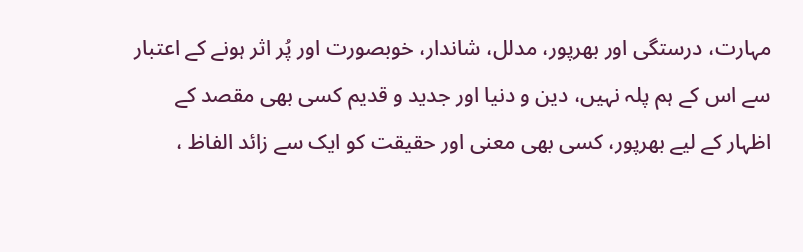مہارت، درستگی اور بھرپور، مدلل، شاندار، خوبصورت اور پُر اثر ہونے کے اعتبار سے اس کے ہم پلہ نہیں، دین و دنیا اور جدید و قدیم کسی بھی مقصد کے اظہار کے لیے بھرپور، کسی بھی معنی اور حقیقت کو ایک سے زائد الفاظ ،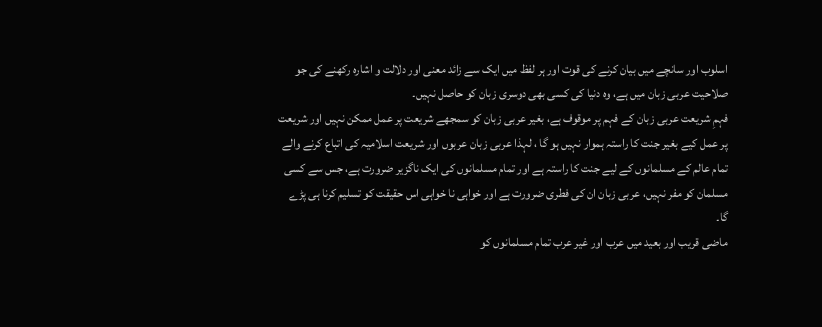اسلوب اور سانچے میں بیان کرنے کی قوت اور ہر لفظ میں ایک سے زائد معنی اور دلالت و اشارہ رکھنے کی جو صلاحیت عربی زبان میں ہے، وہ دنیا کی کسی بھی دوسری زبان کو حاصل نہیں۔
فہمِ شریعت عربی زبان کے فہم پر موقوف ہے، بغیر عربی زبان کو سمجھے شریعت پر عمل ممکن نہیں اور شریعت پر عمل کیے بغیر جنت کا راستہ ہموار نہیں ہو گا ، لہذا عربی زبان عربوں اور شریعت اسلامیہ کی اتباع کرنے والے تمام عالم کے مسلمانوں کے لیے جنت کا راستہ ہے اور تمام مسلمانوں کی ایک ناگزیر ضرورت ہے، جس سے کسی مسلمان کو مفر نہیں، عربی زبان ان کی فطری ضرورت ہے اور خواہی نا خواہی اس حقیقت کو تسلیم کرنا ہی پڑے گا۔
ماضی قریب اور بعید میں عرب اور غیر عرب تمام مسلمانوں کو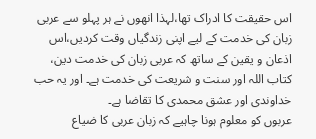اس حقیقت کا ادراک تھا،لہذا انھوں نے ہر پہلو سے عربی زبان کی خدمت کے لیے اپنی زندگیاں وقت کردیں،اس اذعان و یقین کے ساتھ کہ عربی زبان کی خدمت دین، کتاب اللہ اور سنت و شریعت کی خدمت ہے۔ اور یہ حب خداوندی اور عشق محمدی کا تقاضا ہے۔
عربوں کو معلوم ہونا چاہیے کہ زبان عربی کا ضیاع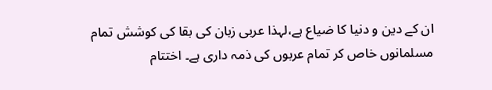ان کے دین و دنیا کا ضیاع ہے،لہذا عربی زبان کی بقا کی کوشش تمام مسلمانوں خاص کر تمام عربوں کی ذمہ داری ہے۔ اختتام